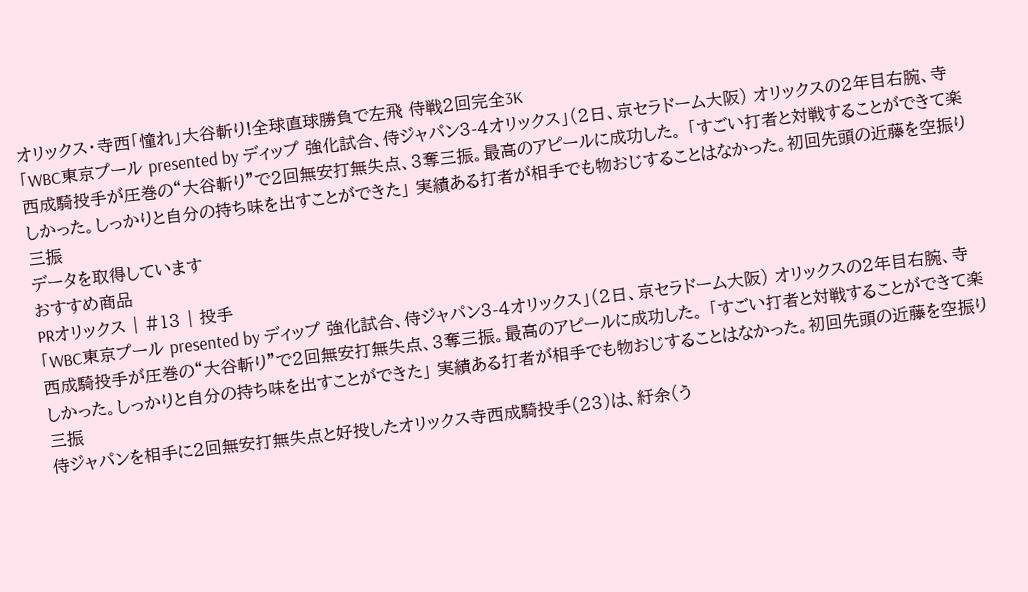オリックス・寺西「憧れ」大谷斬り!全球直球勝負で左飛 侍戦2回完全3K
「WBC東京プール presented by ディップ 強化試合、侍ジャパン3-4オリックス」(2日、京セラドーム大阪) オリックスの2年目右腕、寺西成騎投手が圧巻の“大谷斬り”で2回無安打無失点、3奪三振。最高のアピールに成功した。 「すごい打者と対戦することができて楽しかった。しっかりと自分の持ち味を出すことができた」 実績ある打者が相手でも物おじすることはなかった。初回先頭の近藤を空振り三振
データを取得しています
おすすめ商品
PRオリックス | #13 | 投手
「WBC東京プール presented by ディップ 強化試合、侍ジャパン3-4オリックス」(2日、京セラドーム大阪) オリックスの2年目右腕、寺西成騎投手が圧巻の“大谷斬り”で2回無安打無失点、3奪三振。最高のアピールに成功した。 「すごい打者と対戦することができて楽しかった。しっかりと自分の持ち味を出すことができた」 実績ある打者が相手でも物おじすることはなかった。初回先頭の近藤を空振り三振
侍ジャパンを相手に2回無安打無失点と好投したオリックス寺西成騎投手(23)は、紆余(う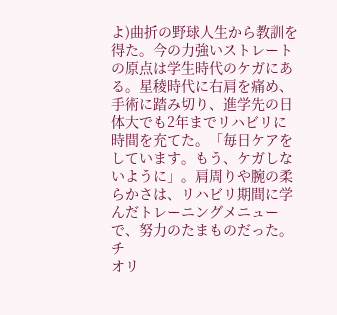よ)曲折の野球人生から教訓を得た。今の力強いストレートの原点は学生時代のケガにある。星稜時代に右肩を痛め、手術に踏み切り、進学先の日体大でも2年までリハビリに時間を充てた。「毎日ケアをしています。もう、ケガしないように」。肩周りや腕の柔らかさは、リハビリ期間に学んだトレーニングメニューで、努力のたまものだった。チ
オリ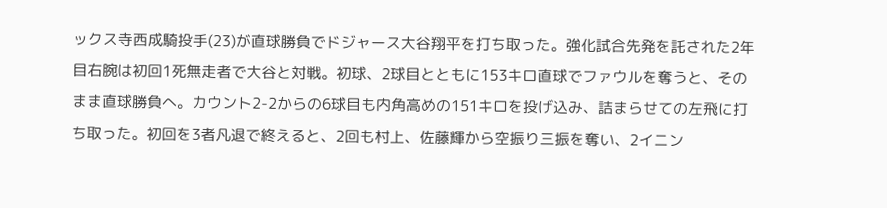ックス寺西成騎投手(23)が直球勝負でドジャース大谷翔平を打ち取った。強化試合先発を託された2年目右腕は初回1死無走者で大谷と対戦。初球、2球目とともに153キロ直球でファウルを奪うと、そのまま直球勝負へ。カウント2-2からの6球目も内角高めの151キロを投げ込み、詰まらせての左飛に打ち取った。初回を3者凡退で終えると、2回も村上、佐藤輝から空振り三振を奪い、2イニン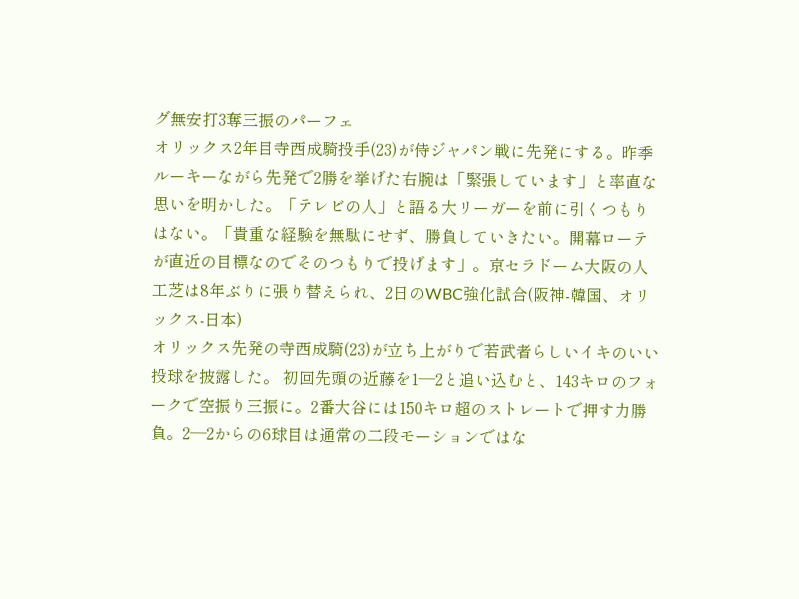グ無安打3奪三振のパーフェ
オリックス2年目寺西成騎投手(23)が侍ジャパン戦に先発にする。昨季ルーキーながら先発で2勝を挙げた右腕は「緊張しています」と率直な思いを明かした。「テレビの人」と語る大リーガーを前に引くつもりはない。「貴重な経験を無駄にせず、勝負していきたい。開幕ローテが直近の目標なのでそのつもりで投げます」。京セラドーム大阪の人工芝は8年ぶりに張り替えられ、2日のWBC強化試合(阪神-韓国、オリックス-日本)
オリックス先発の寺西成騎(23)が立ち上がりで若武者らしいイキのいい投球を披露した。 初回先頭の近藤を1―2と追い込むと、143キロのフォークで空振り三振に。2番大谷には150キロ超のストレートで押す力勝負。2―2からの6球目は通常の二段モーションではな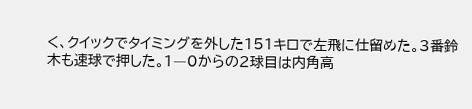く、クイックでタイミングを外した151キロで左飛に仕留めた。3番鈴木も速球で押した。1―0からの2球目は内角高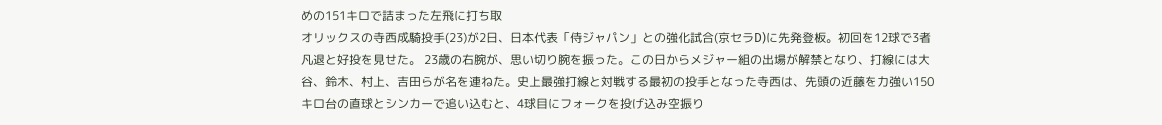めの151キロで詰まった左飛に打ち取
オリックスの寺西成騎投手(23)が2日、日本代表「侍ジャパン」との強化試合(京セラD)に先発登板。初回を12球で3者凡退と好投を見せた。 23歳の右腕が、思い切り腕を振った。この日からメジャー組の出場が解禁となり、打線には大谷、鈴木、村上、吉田らが名を連ねた。史上最強打線と対戦する最初の投手となった寺西は、先頭の近藤を力強い150キロ台の直球とシンカーで追い込むと、4球目にフォークを投げ込み空振り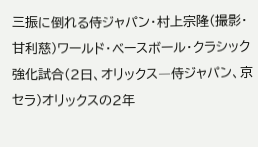三振に倒れる侍ジャパン・村上宗隆(撮影・甘利慈)ワールド・ベースボール・クラシック強化試合(2日、オリックス―侍ジャパン、京セラ)オリックスの2年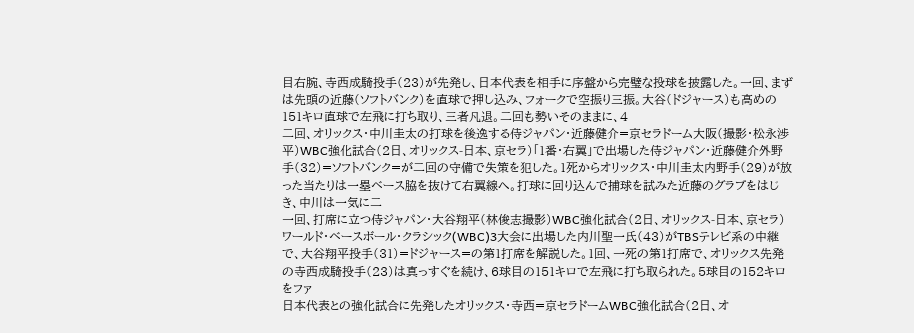目右腕、寺西成騎投手(23)が先発し、日本代表を相手に序盤から完璧な投球を披露した。一回、まずは先頭の近藤(ソフトバンク)を直球で押し込み、フォークで空振り三振。大谷(ドジャース)も高めの151キロ直球で左飛に打ち取り、三者凡退。二回も勢いそのままに、4
二回、オリックス・中川圭太の打球を後逸する侍ジャパン・近藤健介=京セラドーム大阪(撮影・松永渉平)WBC強化試合(2日、オリックス-日本、京セラ)「1番・右翼」で出場した侍ジャパン・近藤健介外野手(32)=ソフトバンク=が二回の守備で失策を犯した。1死からオリックス・中川圭太内野手(29)が放った当たりは一塁ベース脇を抜けて右翼線へ。打球に回り込んで捕球を試みた近藤のグラブをはじき、中川は一気に二
一回、打席に立つ侍ジャパン・大谷翔平(林俊志撮影)WBC強化試合(2日、オリックス-日本、京セラ)ワールド・ベースボール・クラシック(WBC)3大会に出場した内川聖一氏(43)がTBSテレビ系の中継で、大谷翔平投手(31)=ドジャース=の第1打席を解説した。1回、一死の第1打席で、オリックス先発の寺西成騎投手(23)は真っすぐを続け、6球目の151キロで左飛に打ち取られた。5球目の152キロをファ
日本代表との強化試合に先発したオリックス・寺西=京セラドームWBC強化試合(2日、オ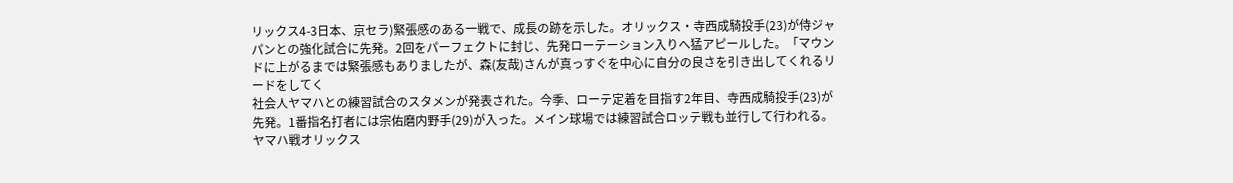リックス4-3日本、京セラ)緊張感のある一戦で、成長の跡を示した。オリックス・寺西成騎投手(23)が侍ジャパンとの強化試合に先発。2回をパーフェクトに封じ、先発ローテーション入りへ猛アピールした。「マウンドに上がるまでは緊張感もありましたが、森(友哉)さんが真っすぐを中心に自分の良さを引き出してくれるリードをしてく
社会人ヤマハとの練習試合のスタメンが発表された。今季、ローテ定着を目指す2年目、寺西成騎投手(23)が先発。1番指名打者には宗佑磨内野手(29)が入った。メイン球場では練習試合ロッテ戦も並行して行われる。ヤマハ戦オリックス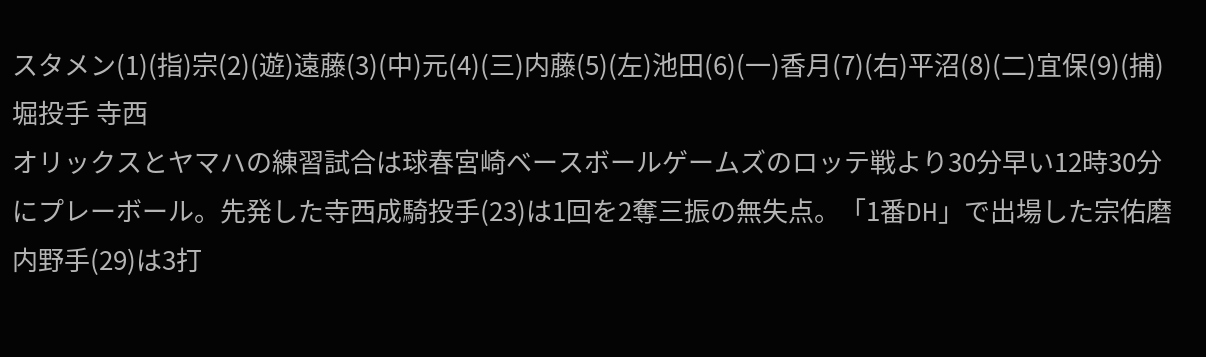スタメン(1)(指)宗(2)(遊)遠藤(3)(中)元(4)(三)内藤(5)(左)池田(6)(一)香月(7)(右)平沼(8)(二)宜保(9)(捕)堀投手 寺西
オリックスとヤマハの練習試合は球春宮崎ベースボールゲームズのロッテ戦より30分早い12時30分にプレーボール。先発した寺西成騎投手(23)は1回を2奪三振の無失点。「1番DH」で出場した宗佑磨内野手(29)は3打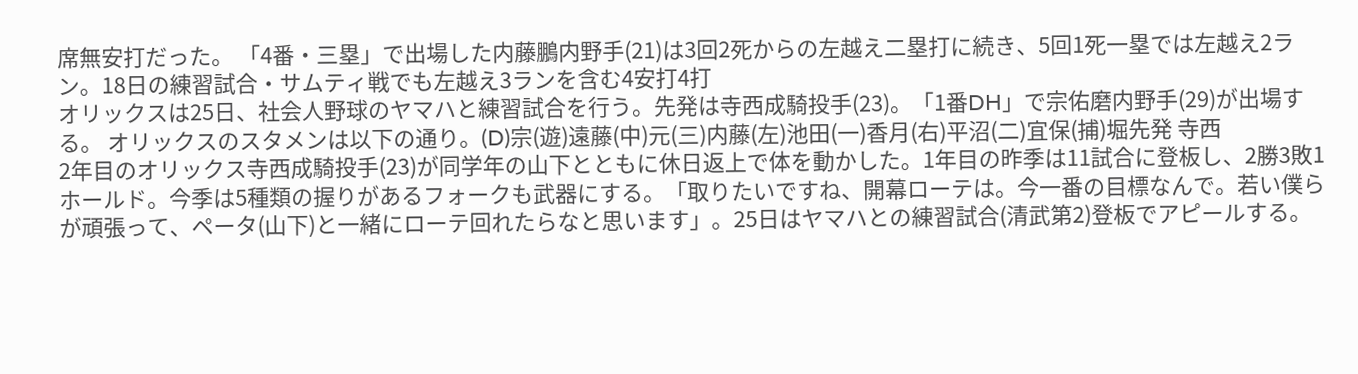席無安打だった。 「4番・三塁」で出場した内藤鵬内野手(21)は3回2死からの左越え二塁打に続き、5回1死一塁では左越え2ラン。18日の練習試合・サムティ戦でも左越え3ランを含む4安打4打
オリックスは25日、社会人野球のヤマハと練習試合を行う。先発は寺西成騎投手(23)。「1番DH」で宗佑磨内野手(29)が出場する。 オリックスのスタメンは以下の通り。(D)宗(遊)遠藤(中)元(三)内藤(左)池田(一)香月(右)平沼(二)宜保(捕)堀先発 寺西
2年目のオリックス寺西成騎投手(23)が同学年の山下とともに休日返上で体を動かした。1年目の昨季は11試合に登板し、2勝3敗1ホールド。今季は5種類の握りがあるフォークも武器にする。「取りたいですね、開幕ローテは。今一番の目標なんで。若い僕らが頑張って、ペータ(山下)と一緒にローテ回れたらなと思います」。25日はヤマハとの練習試合(清武第2)登板でアピールする。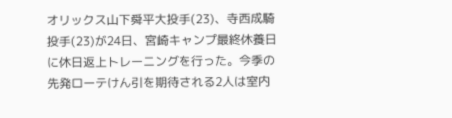オリックス山下舜平大投手(23)、寺西成騎投手(23)が24日、宮崎キャンプ最終休養日に休日返上トレーニングを行った。今季の先発ローテけん引を期待される2人は室内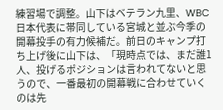練習場で調整。山下はベテラン九里、WBC日本代表に帯同している宮城と並ぶ今季の開幕投手の有力候補だ。前日のキャンプ打ち上げ後に山下は、「現時点では、まだ誰1人、投げるポジションは言われてないと思うので、一番最初の開幕戦に合わせていくのは先